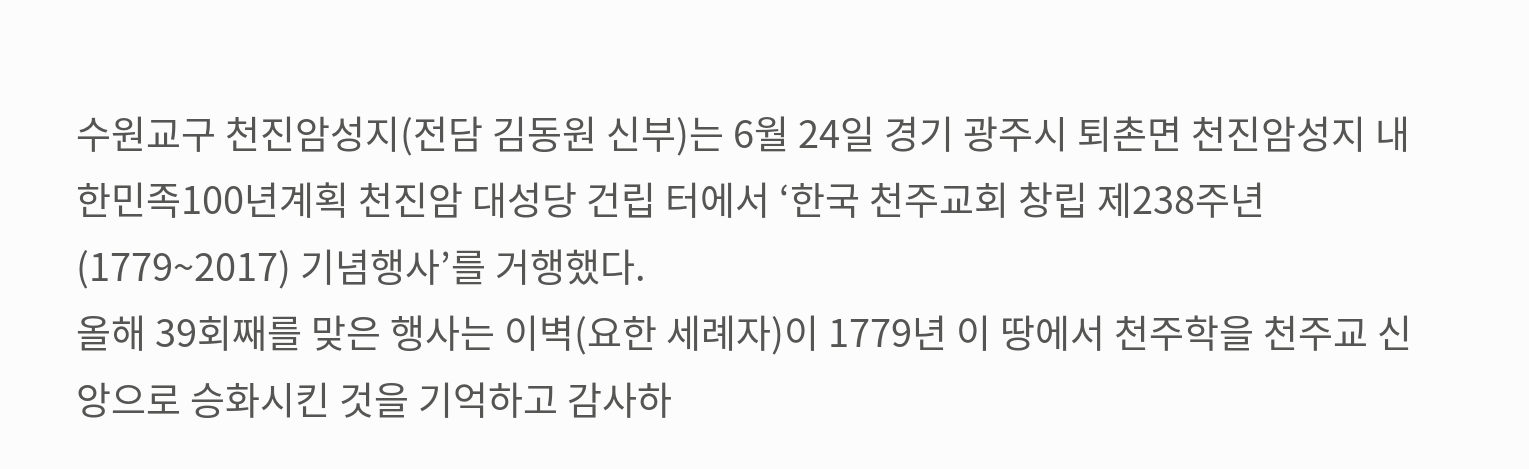수원교구 천진암성지(전담 김동원 신부)는 6월 24일 경기 광주시 퇴촌면 천진암성지 내 한민족100년계획 천진암 대성당 건립 터에서 ‘한국 천주교회 창립 제238주년(1779~2017) 기념행사’를 거행했다.
올해 39회째를 맞은 행사는 이벽(요한 세례자)이 1779년 이 땅에서 천주학을 천주교 신앙으로 승화시킨 것을 기억하고 감사하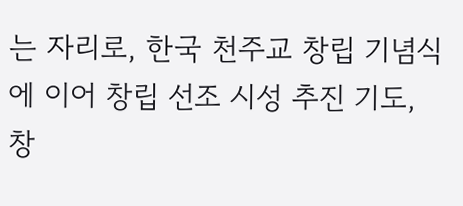는 자리로, 한국 천주교 창립 기념식에 이어 창립 선조 시성 추진 기도, 창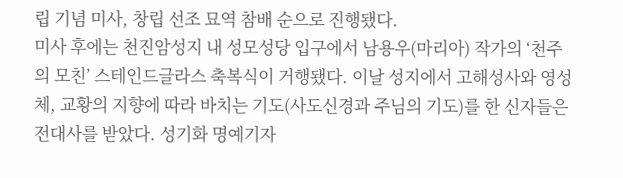립 기념 미사, 창립 선조 묘역 참배 순으로 진행됐다.
미사 후에는 천진암성지 내 성모성당 입구에서 남용우(마리아) 작가의 ‘천주의 모친’ 스테인드글라스 축복식이 거행됐다. 이날 성지에서 고해성사와 영성체, 교황의 지향에 따라 바치는 기도(사도신경과 주님의 기도)를 한 신자들은 전대사를 받았다. 성기화 명예기자